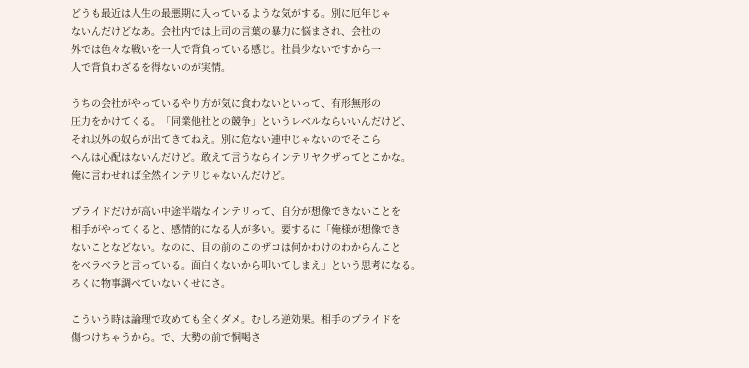どうも最近は人生の最悪期に入っているような気がする。別に厄年じゃ
ないんだけどなあ。会社内では上司の言葉の暴力に悩まされ、会社の
外では色々な戦いを一人で背負っている感じ。社員少ないですから一
人で背負わざるを得ないのが実情。

うちの会社がやっているやり方が気に食わないといって、有形無形の
圧力をかけてくる。「同業他社との競争」というレベルならいいんだけど、
それ以外の奴らが出てきてねえ。別に危ない連中じゃないのでそこら
へんは心配はないんだけど。敢えて言うならインテリヤクザってとこかな。
俺に言わせれば全然インテリじゃないんだけど。

プライドだけが高い中途半端なインテリって、自分が想像できないことを
相手がやってくると、感情的になる人が多い。要するに「俺様が想像でき
ないことなどない。なのに、目の前のこのザコは何かわけのわからんこと
をベラベラと言っている。面白くないから叩いてしまえ」という思考になる。
ろくに物事調べていないくせにさ。

こういう時は論理で攻めても全くダメ。むしろ逆効果。相手のプライドを
傷つけちゃうから。で、大勢の前で恫喝さ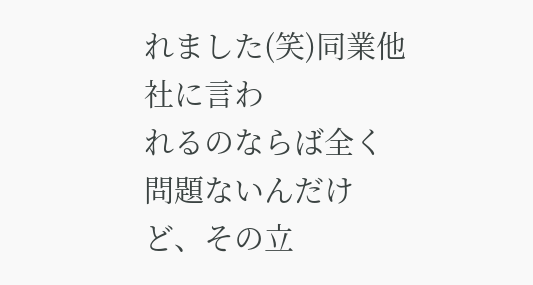れました(笑)同業他社に言わ
れるのならば全く問題ないんだけど、その立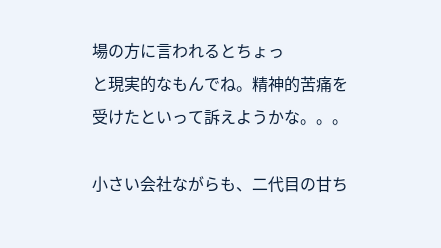場の方に言われるとちょっ
と現実的なもんでね。精神的苦痛を受けたといって訴えようかな。。。

小さい会社ながらも、二代目の甘ち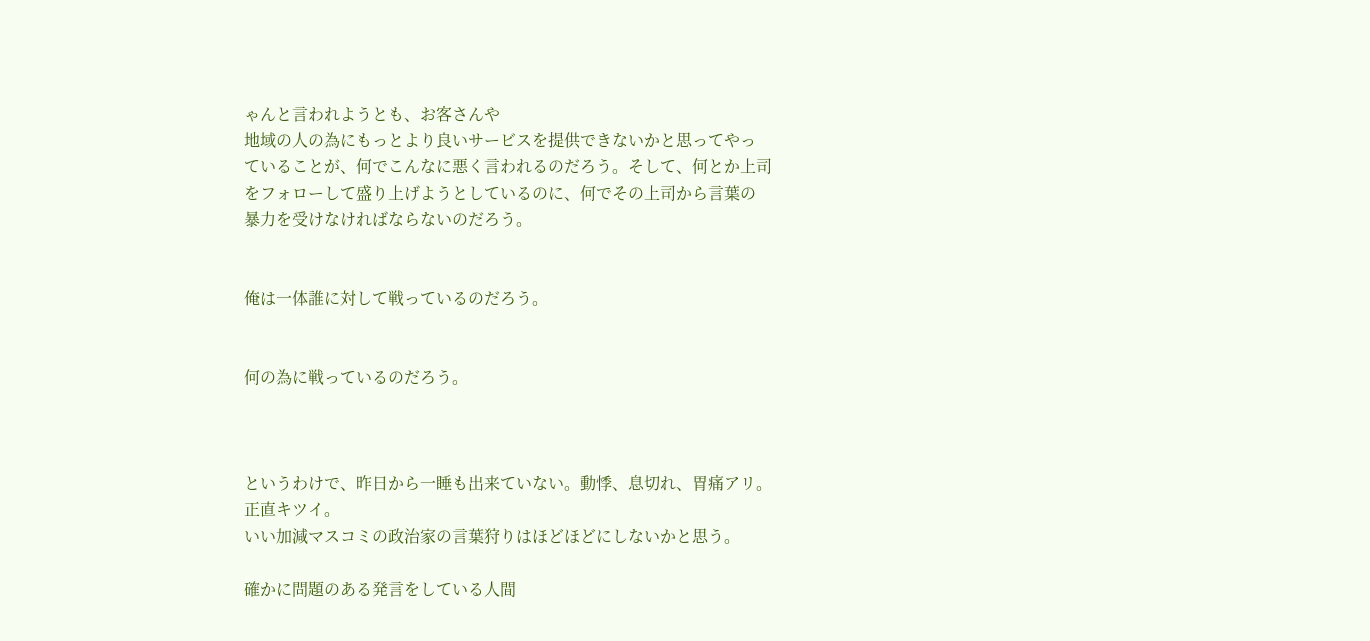ゃんと言われようとも、お客さんや
地域の人の為にもっとより良いサービスを提供できないかと思ってやっ
ていることが、何でこんなに悪く言われるのだろう。そして、何とか上司
をフォローして盛り上げようとしているのに、何でその上司から言葉の
暴力を受けなければならないのだろう。


俺は一体誰に対して戦っているのだろう。


何の為に戦っているのだろう。



というわけで、昨日から一睡も出来ていない。動悸、息切れ、胃痛アリ。
正直キツイ。
いい加減マスコミの政治家の言葉狩りはほどほどにしないかと思う。

確かに問題のある発言をしている人間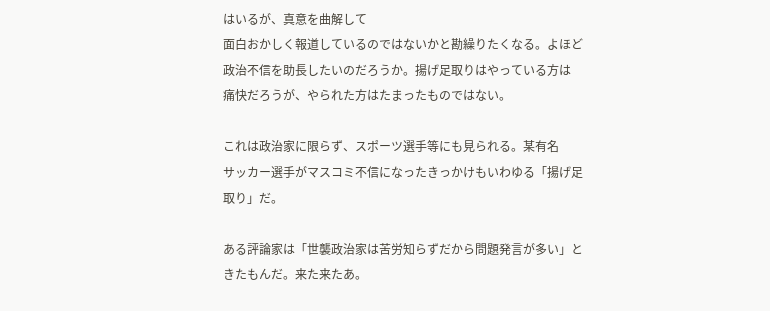はいるが、真意を曲解して
面白おかしく報道しているのではないかと勘繰りたくなる。よほど
政治不信を助長したいのだろうか。揚げ足取りはやっている方は
痛快だろうが、やられた方はたまったものではない。

これは政治家に限らず、スポーツ選手等にも見られる。某有名
サッカー選手がマスコミ不信になったきっかけもいわゆる「揚げ足
取り」だ。

ある評論家は「世襲政治家は苦労知らずだから問題発言が多い」と
きたもんだ。来た来たあ。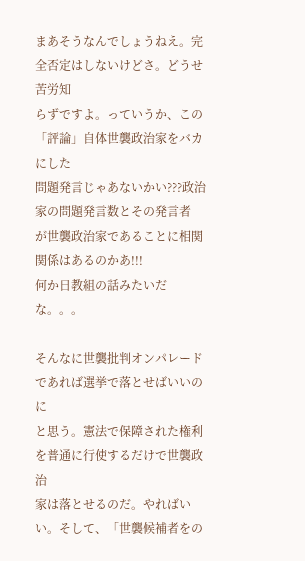まあそうなんでしょうねえ。完全否定はしないけどさ。どうせ苦労知
らずですよ。っていうか、この「評論」自体世襲政治家をバカにした
問題発言じゃあないかい???政治家の問題発言数とその発言者
が世襲政治家であることに相関関係はあるのかあ!!!
何か日教組の話みたいだな。。。

そんなに世襲批判オンパレードであれば選挙で落とせばいいのに
と思う。憲法で保障された権利を普通に行使するだけで世襲政治
家は落とせるのだ。やればいい。そして、「世襲候補者をの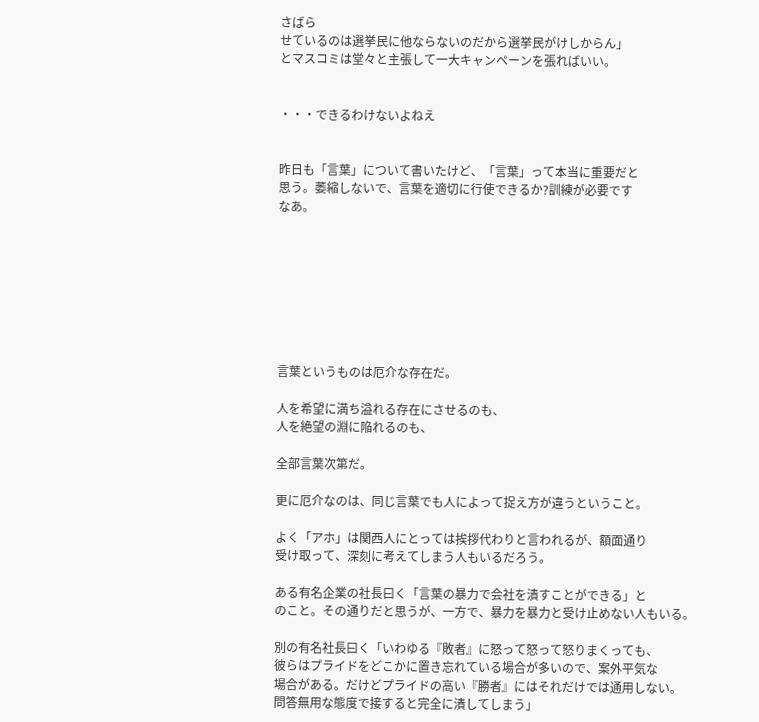さばら
せているのは選挙民に他ならないのだから選挙民がけしからん」
とマスコミは堂々と主張して一大キャンペーンを張ればいい。


・・・できるわけないよねえ


昨日も「言葉」について書いたけど、「言葉」って本当に重要だと
思う。萎縮しないで、言葉を適切に行使できるか?訓練が必要です
なあ。








言葉というものは厄介な存在だ。

人を希望に満ち溢れる存在にさせるのも、
人を絶望の淵に陥れるのも、

全部言葉次第だ。

更に厄介なのは、同じ言葉でも人によって捉え方が違うということ。

よく「アホ」は関西人にとっては挨拶代わりと言われるが、額面通り
受け取って、深刻に考えてしまう人もいるだろう。

ある有名企業の社長曰く「言葉の暴力で会社を潰すことができる」と
のこと。その通りだと思うが、一方で、暴力を暴力と受け止めない人もいる。

別の有名社長曰く「いわゆる『敗者』に怒って怒って怒りまくっても、
彼らはプライドをどこかに置き忘れている場合が多いので、案外平気な
場合がある。だけどプライドの高い『勝者』にはそれだけでは通用しない。
問答無用な態度で接すると完全に潰してしまう」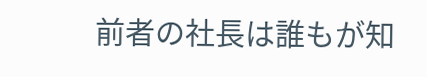前者の社長は誰もが知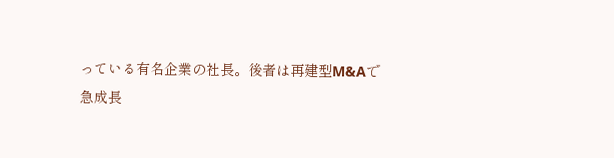っている有名企業の社長。後者は再建型M&Aで
急成長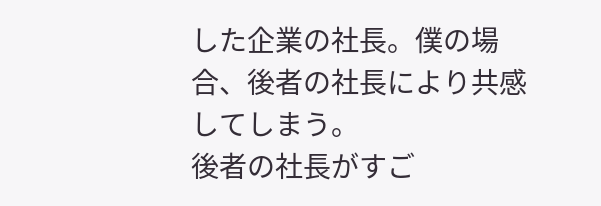した企業の社長。僕の場合、後者の社長により共感してしまう。
後者の社長がすご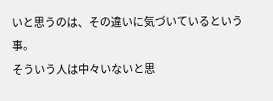いと思うのは、その違いに気づいているという事。
そういう人は中々いないと思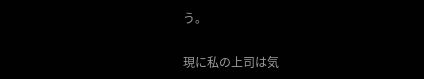う。

現に私の上司は気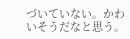づいていない。かわいそうだなと思う。